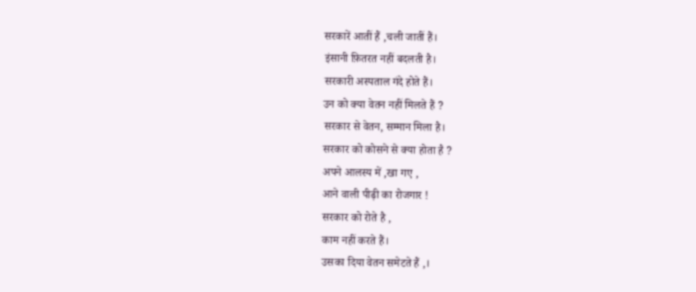सरकारें आतीं हैं ,चली जातीं हैं।
इंसानी फ़ितरत नहीं बदलती है।
सरकारी अस्पताल गंदे होते हैं।
उन को क्या वेतन नहीं मिलते हैं ?
सरकार से वेतन, सम्मान मिला है।
सरकार को कोसने से क्या होता है ?
अपने आलस्य में ,खा गए ,
आने वाली पीढ़ी का रोजगार !
सरकार को रोते है ,
काम नहीं करते हैं।
उसका दिया वेतन समेटते हैं ,।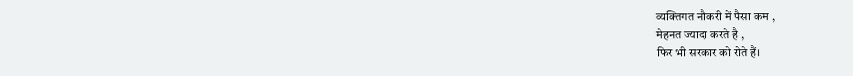व्यक्तिगत नौकरी में पैसा कम ,
मेहनत ज्यादा करते है ,
फिर भी सरकार को रोते हैं।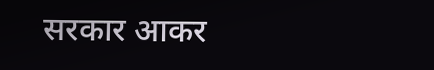सरकार आकर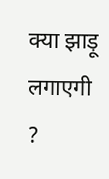क्या झाड़ू लगाएगी ?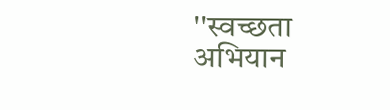''स्वच्छता अभियान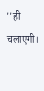''ही चलाएगी।